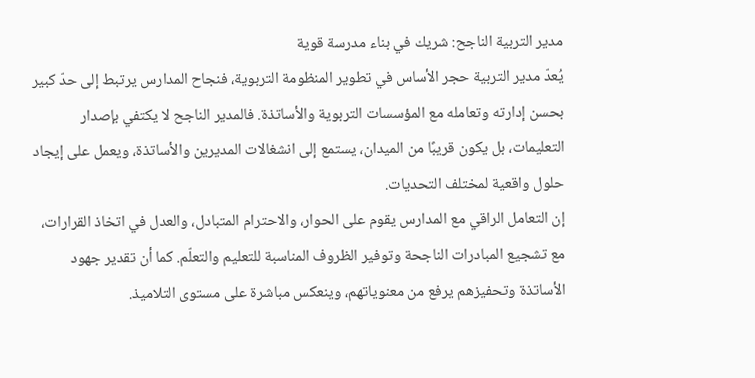مدير التربية الناجح: شريك في بناء مدرسة قوية
يُعدّ مدير التربية حجر الأساس في تطوير المنظومة التربوية، فنجاح المدارس يرتبط إلى حدّ كبير بحسن إدارته وتعامله مع المؤسسات التربوية والأساتذة. فالمدير الناجح لا يكتفي بإصدار التعليمات، بل يكون قريبًا من الميدان، يستمع إلى انشغالات المديرين والأساتذة، ويعمل على إيجاد حلول واقعية لمختلف التحديات.
إن التعامل الراقي مع المدارس يقوم على الحوار، والاحترام المتبادل، والعدل في اتخاذ القرارات، مع تشجيع المبادرات الناجحة وتوفير الظروف المناسبة للتعليم والتعلّم. كما أن تقدير جهود الأساتذة وتحفيزهم يرفع من معنوياتهم، وينعكس مباشرة على مستوى التلاميذ.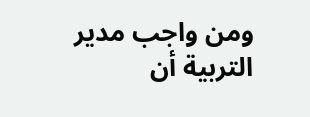ومن واجب مدير التربية أن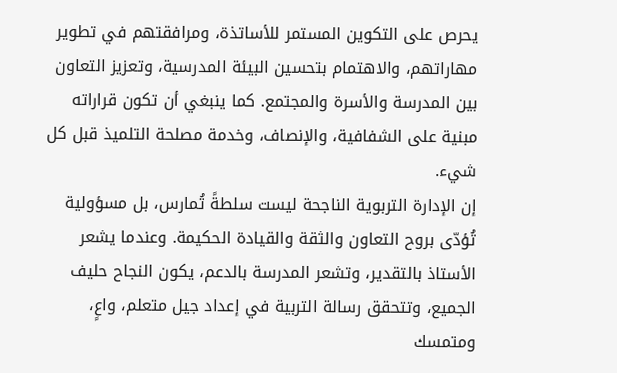يحرص على التكوين المستمر للأساتذة، ومرافقتهم في تطوير مهاراتهم، والاهتمام بتحسين البيئة المدرسية، وتعزيز التعاون بين المدرسة والأسرة والمجتمع. كما ينبغي أن تكون قراراته مبنية على الشفافية، والإنصاف، وخدمة مصلحة التلميذ قبل كل شيء.
إن الإدارة التربوية الناجحة ليست سلطةً تُمارس، بل مسؤولية تُؤدّى بروح التعاون والثقة والقيادة الحكيمة. وعندما يشعر الأستاذ بالتقدير، وتشعر المدرسة بالدعم، يكون النجاح حليف الجميع، وتتحقق رسالة التربية في إعداد جيل متعلم، واعٍ، ومتمسك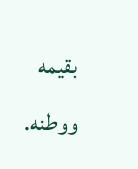بقيمه ووطنه.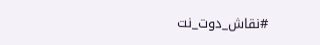#نقاش_دوت_نت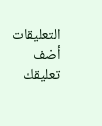التعليقات
أضف تعليقك